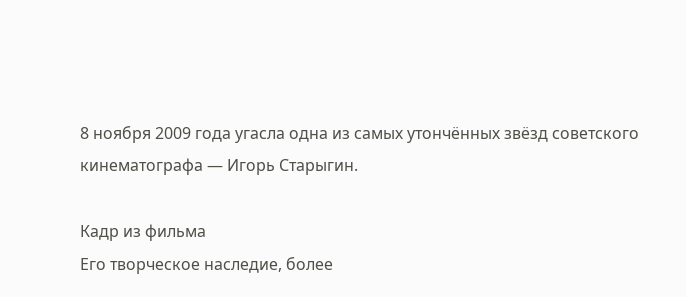8 ноября 2009 года угасла одна из самых утончённых звёзд советского кинематографа — Игорь Старыгин.

Кадр из фильма
Его творческое наследие, более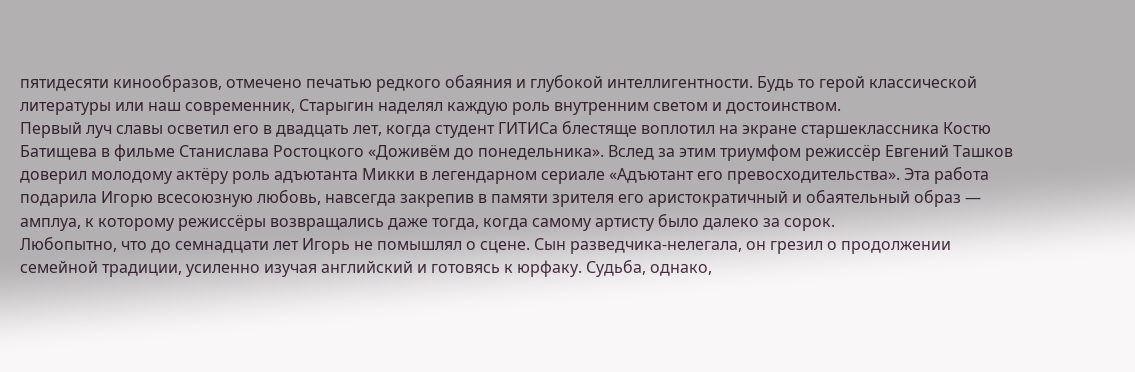пятидесяти кинообразов, отмечено печатью редкого обаяния и глубокой интеллигентности. Будь то герой классической литературы или наш современник, Старыгин наделял каждую роль внутренним светом и достоинством.
Первый луч славы осветил его в двадцать лет, когда студент ГИТИСа блестяще воплотил на экране старшеклассника Костю Батищева в фильме Станислава Ростоцкого «Доживём до понедельника». Вслед за этим триумфом режиссёр Евгений Ташков доверил молодому актёру роль адъютанта Микки в легендарном сериале «Адъютант его превосходительства». Эта работа подарила Игорю всесоюзную любовь, навсегда закрепив в памяти зрителя его аристократичный и обаятельный образ — амплуа, к которому режиссёры возвращались даже тогда, когда самому артисту было далеко за сорок.
Любопытно, что до семнадцати лет Игорь не помышлял о сцене. Сын разведчика-нелегала, он грезил о продолжении семейной традиции, усиленно изучая английский и готовясь к юрфаку. Судьба, однако,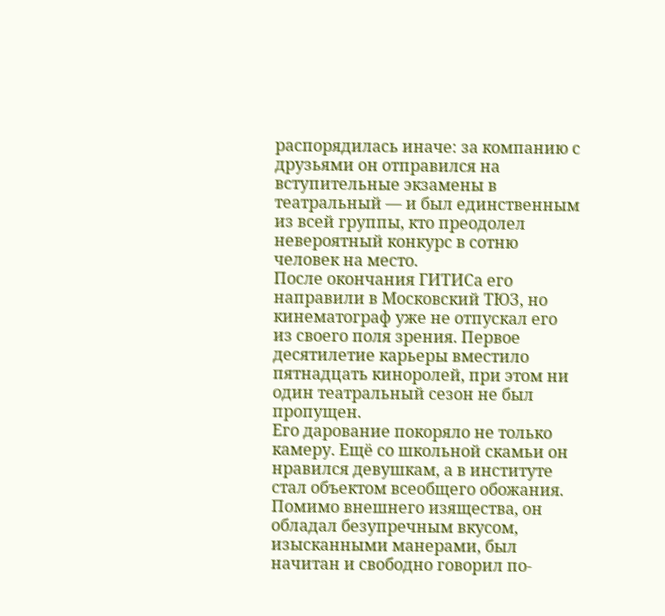распорядилась иначе: за компанию с друзьями он отправился на вступительные экзамены в театральный — и был единственным из всей группы, кто преодолел невероятный конкурс в сотню человек на место.
После окончания ГИТИСа его направили в Московский ТЮЗ, но кинематограф уже не отпускал его из своего поля зрения. Первое десятилетие карьеры вместило пятнадцать киноролей, при этом ни один театральный сезон не был пропущен.
Его дарование покоряло не только камеру. Ещё со школьной скамьи он нравился девушкам, а в институте стал объектом всеобщего обожания. Помимо внешнего изящества, он обладал безупречным вкусом, изысканными манерами, был начитан и свободно говорил по-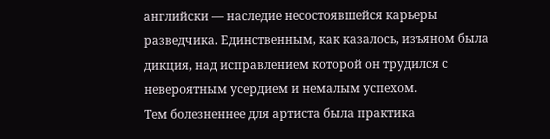английски — наследие несостоявшейся карьеры разведчика. Единственным, как казалось, изъяном была дикция, над исправлением которой он трудился с невероятным усердием и немалым успехом.
Тем болезненнее для артиста была практика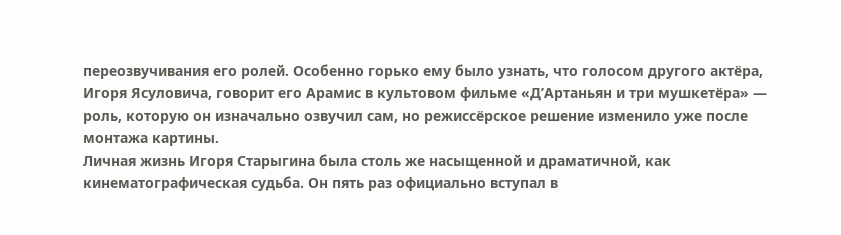переозвучивания его ролей. Особенно горько ему было узнать, что голосом другого актёра, Игоря Ясуловича, говорит его Арамис в культовом фильме «Д’Артаньян и три мушкетёра» — роль, которую он изначально озвучил сам, но режиссёрское решение изменило уже после монтажа картины.
Личная жизнь Игоря Старыгина была столь же насыщенной и драматичной, как кинематографическая судьба. Он пять раз официально вступал в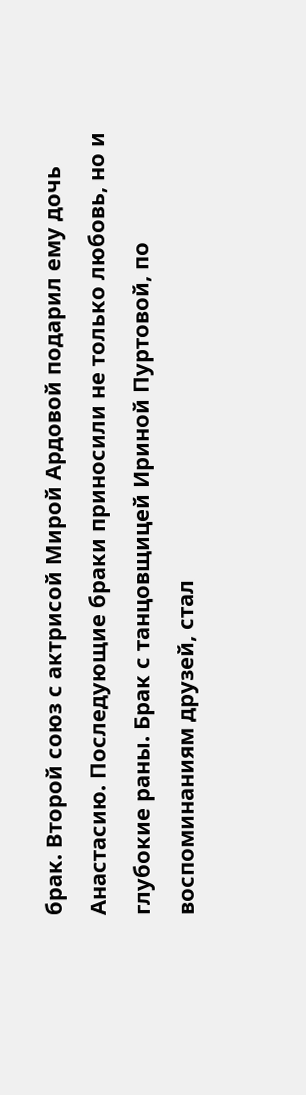брак. Второй союз с актрисой Мирой Ардовой подарил ему дочь Анастасию. Последующие браки приносили не только любовь, но и глубокие раны. Брак с танцовщицей Ириной Пуртовой, по воспоминаниям друзей, стал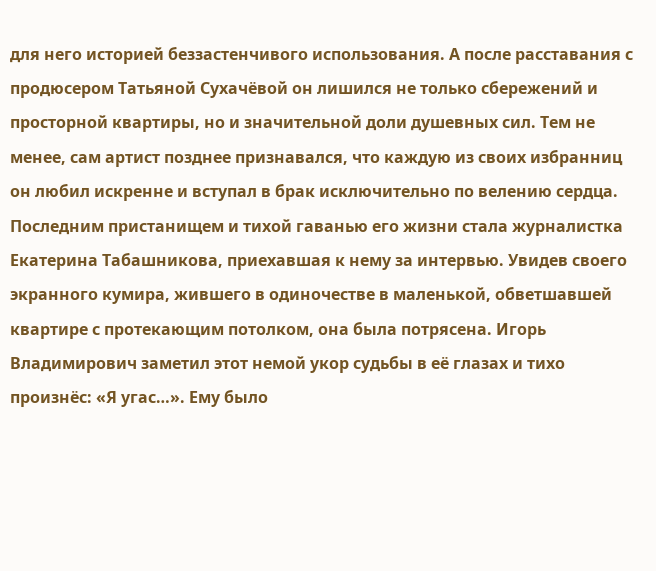для него историей беззастенчивого использования. А после расставания с продюсером Татьяной Сухачёвой он лишился не только сбережений и просторной квартиры, но и значительной доли душевных сил. Тем не менее, сам артист позднее признавался, что каждую из своих избранниц он любил искренне и вступал в брак исключительно по велению сердца.
Последним пристанищем и тихой гаванью его жизни стала журналистка Екатерина Табашникова, приехавшая к нему за интервью. Увидев своего экранного кумира, жившего в одиночестве в маленькой, обветшавшей квартире с протекающим потолком, она была потрясена. Игорь Владимирович заметил этот немой укор судьбы в её глазах и тихо произнёс: «Я угас…». Ему было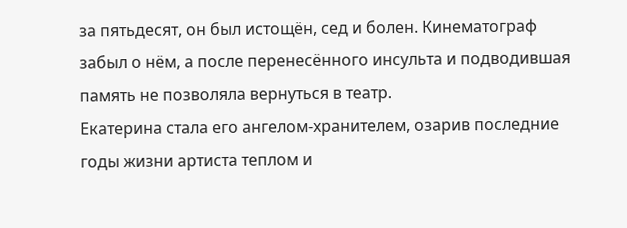за пятьдесят, он был истощён, сед и болен. Кинематограф забыл о нём, а после перенесённого инсульта и подводившая память не позволяла вернуться в театр.
Екатерина стала его ангелом-хранителем, озарив последние годы жизни артиста теплом и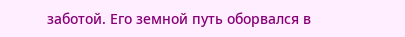заботой. Его земной путь оборвался в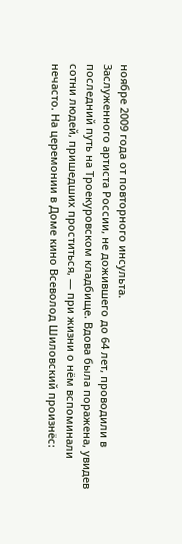ноябре 2009 года от повторного инсульта.
Заслуженного артиста России, не дожившего до 64 лет, проводили в последний путь на Троекуровском кладбище. Вдова была поражена, увидев сотни людей, пришедших проститься, — при жизни о нём вспоминали нечасто. На церемонии в Доме кино Всеволод Шиловский произнёс: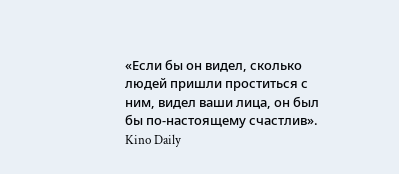«Если бы он видел, сколько людей пришли проститься с ним, видел ваши лица, он был бы по-настоящему счастлив».
Kino Daily